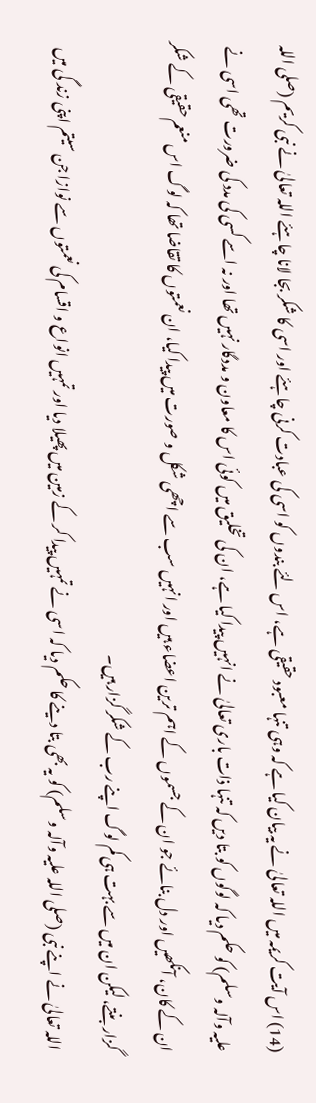(14) اس آیت کریمہ میں اللہ تعالیٰ نے یہ بیان کیا ہے کہ وہی تنہا معبود حقیقی ہے، اس لئے بندوں کو اسی کی عبادت کرنی چاہئے اور اسی کا شکر بجا لانا چاہئے اللہ تعالیٰ نے نبی کریم (صلی اللہ علیہ وآلہ وسلم) کو حکم دیا کہ لوگوں کو بتا دیں کہ تنہا ذات باری تعالیٰ نے انہیں پیدا کیا ہے، ان کی تخلیق میں کوئی اس کا معاون و مددگار نہیں تھا اور نہ اسے کسی کی مدد کی ضرورت تھی اسی نے ان کے کان، آنکھیں اور دل بنائے جو ان کے جسموں کے اہم ترین اعضاء ہیں اور انہیں سب سے اچھی شکل و صورت میں پیدا کیا، ان نعمتوں کا تقاضا تھا کہ لوگ اس منعم حقیقی کے شکر گزار بنتے، لیکن ان میں سے بہت ہی کم لوگ اپنے رب کے شکر گزار ہیں۔
اللہ تعالیٰ نے اپنے نبی (صلی اللہ علیہ وآلہ وسلم) کو یہ بھی بتا دینے کا حکم دیا کہ اسی نے تمہیں پیدا کر کے زمین میں پھیلا دیا اور تمہیں انواع و اقسام کی نعمتوں سے نوازا جن سیتم اپنی زند گی میں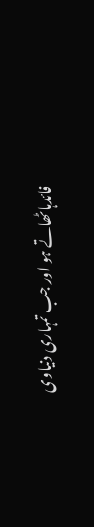فائدہاٹھاتے ہو اور جب تمہاری دنیاوی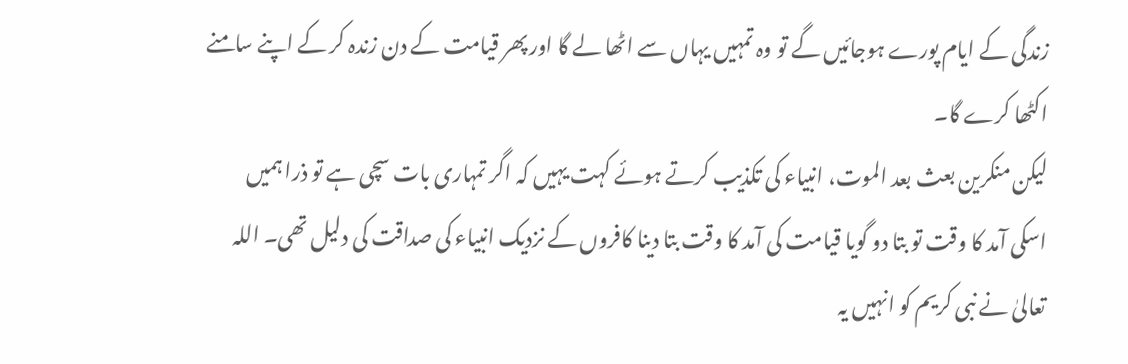زندگی کے ایام پورے ہوجائیں گے تو وہ تمہیں یہاں سے اٹھا لے گا اور پھر قیامت کے دن زندہ کر کے اپنے سامنے اکٹھا کرے گا۔
لیکن منکرین بعث بعد الموت، انبیاء کی تکذیب کرتے ہوئے کہت یہیں کہ اگر تمہاری بات سچی ہے تو ذرا ہمیں اسکی آمد کا وقت تو بتا دو گویا قیامت کی آمد کا وقت بتا دینا کافروں کے نزدیک انبیاء کی صداقت کی دلیل تھی۔ اللہ تعالیٰ نے نبی کریم کو انہیں یہ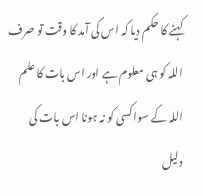کہنے کا حکم دیا کہ اس کی آمد کا وقت تو صرف اللہ کو ہی معلوم ہے اور اس بات کا علم اللہ کے سوا کسی کو نہ ہونا اس بات کی دلیل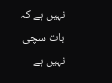نہیں ہے کہ بات سچی نہیں ہے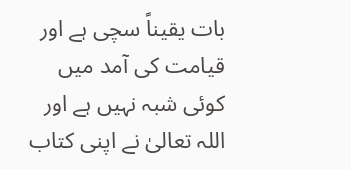بات یقیناً سچی ہے اور قیامت کی آمد میں کوئی شبہ نہیں ہے اور اللہ تعالیٰ نے اپنی کتاب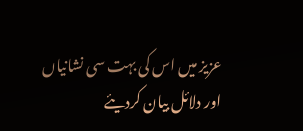عزیز میں اس کی بہت سی نشانیاں اور دلائل بیان کردیئے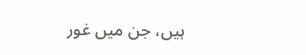ہیں، جن میں غور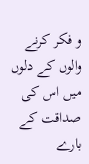و فکر کرنے والوں کے دلوں میں اس کی صداقت کے بارے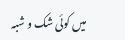میں کوئی شک و شبہ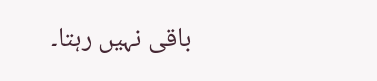باقی نہیں رہتا۔